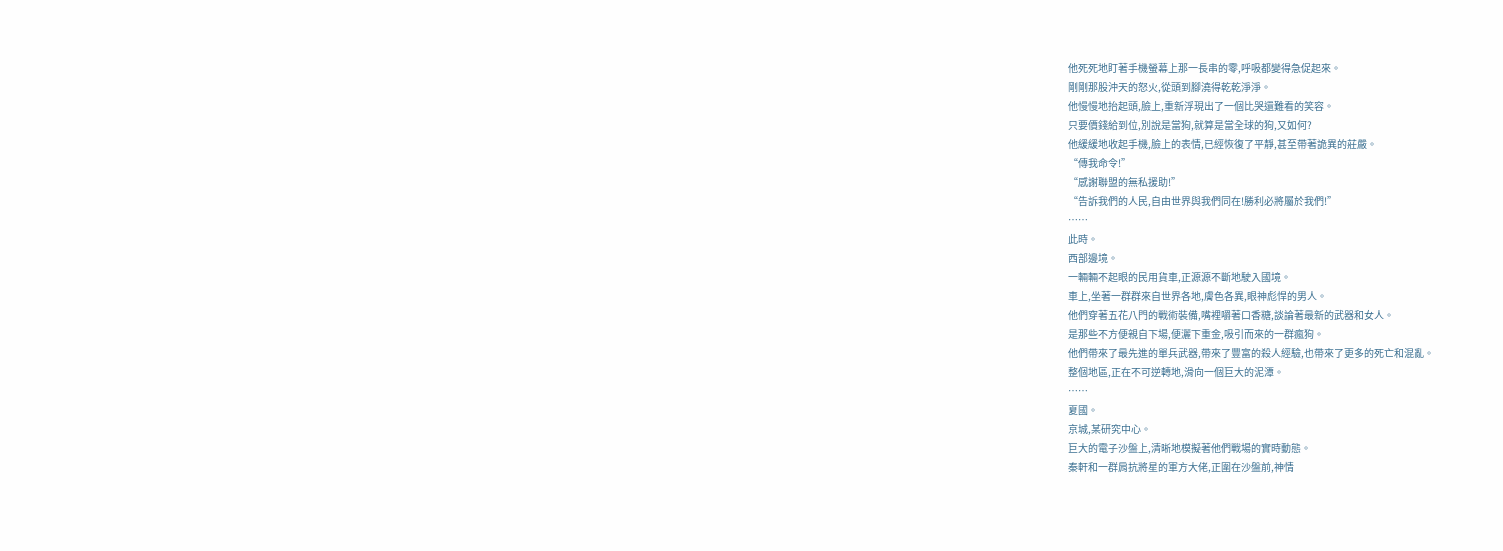他死死地盯著手機螢幕上那一長串的零,呼吸都變得急促起來。
剛剛那股沖天的怒火,從頭到腳澆得乾乾淨淨。
他慢慢地抬起頭,臉上,重新浮現出了一個比哭還難看的笑容。
只要價錢給到位,別說是當狗,就算是當全球的狗,又如何?
他緩緩地收起手機,臉上的表情,已經恢復了平靜,甚至帶著詭異的莊嚴。
“傳我命令!”
“感謝聯盟的無私援助!”
“告訴我們的人民,自由世界與我們同在!勝利必將屬於我們!”
……
此時。
西部邊境。
一輛輛不起眼的民用貨車,正源源不斷地駛入國境。
車上,坐著一群群來自世界各地,膚色各異,眼神彪悍的男人。
他們穿著五花八門的戰術裝備,嘴裡嚼著口香糖,談論著最新的武器和女人。
是那些不方便親自下場,便灑下重金,吸引而來的一群瘋狗。
他們帶來了最先進的單兵武器,帶來了豐富的殺人經驗,也帶來了更多的死亡和混亂。
整個地區,正在不可逆轉地,滑向一個巨大的泥潭。
……
夏國。
京城,某研究中心。
巨大的電子沙盤上,清晰地模擬著他們戰場的實時動態。
秦軒和一群肩抗將星的軍方大佬,正圍在沙盤前,神情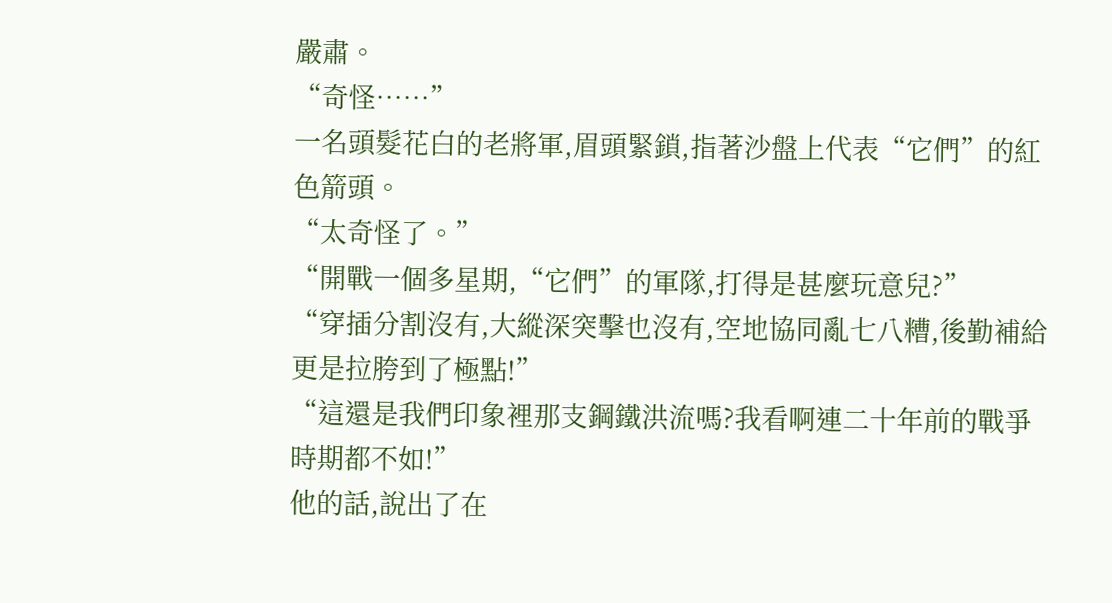嚴肅。
“奇怪……”
一名頭髮花白的老將軍,眉頭緊鎖,指著沙盤上代表“它們”的紅色箭頭。
“太奇怪了。”
“開戰一個多星期,“它們”的軍隊,打得是甚麼玩意兒?”
“穿插分割沒有,大縱深突擊也沒有,空地協同亂七八糟,後勤補給更是拉胯到了極點!”
“這還是我們印象裡那支鋼鐵洪流嗎?我看啊連二十年前的戰爭時期都不如!”
他的話,說出了在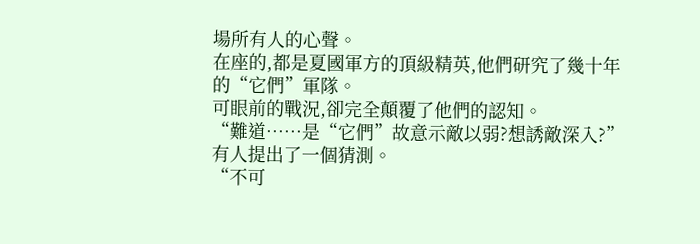場所有人的心聲。
在座的,都是夏國軍方的頂級精英,他們研究了幾十年的“它們”軍隊。
可眼前的戰況,卻完全顛覆了他們的認知。
“難道……是“它們”故意示敵以弱?想誘敵深入?”
有人提出了一個猜測。
“不可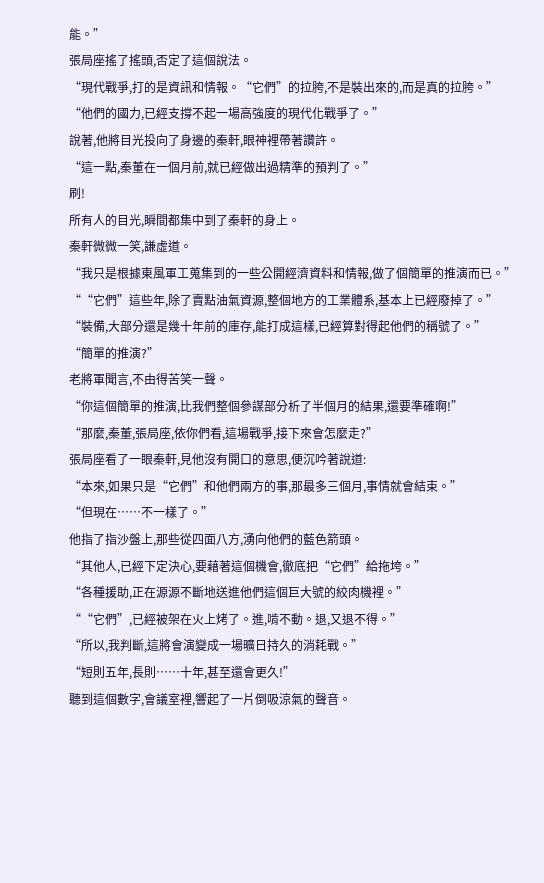能。”
張局座搖了搖頭,否定了這個說法。
“現代戰爭,打的是資訊和情報。“它們”的拉胯,不是裝出來的,而是真的拉胯。”
“他們的國力,已經支撐不起一場高強度的現代化戰爭了。”
說著,他將目光投向了身邊的秦軒,眼神裡帶著讚許。
“這一點,秦董在一個月前,就已經做出過精準的預判了。”
刷!
所有人的目光,瞬間都集中到了秦軒的身上。
秦軒微微一笑,謙虛道。
“我只是根據東風軍工蒐集到的一些公開經濟資料和情報,做了個簡單的推演而已。”
““它們”這些年,除了賣點油氣資源,整個地方的工業體系,基本上已經廢掉了。”
“裝備,大部分還是幾十年前的庫存,能打成這樣,已經算對得起他們的稱號了。”
“簡單的推演?”
老將軍聞言,不由得苦笑一聲。
“你這個簡單的推演,比我們整個參謀部分析了半個月的結果,還要準確啊!”
“那麼,秦董,張局座,依你們看,這場戰爭,接下來會怎麼走?”
張局座看了一眼秦軒,見他沒有開口的意思,便沉吟著說道:
“本來,如果只是“它們”和他們兩方的事,那最多三個月,事情就會結束。”
“但現在……不一樣了。”
他指了指沙盤上,那些從四面八方,湧向他們的藍色箭頭。
“其他人,已經下定決心,要藉著這個機會,徹底把“它們”給拖垮。”
“各種援助,正在源源不斷地送進他們這個巨大號的絞肉機裡。”
““它們”,已經被架在火上烤了。進,啃不動。退,又退不得。”
“所以,我判斷,這將會演變成一場曠日持久的消耗戰。”
“短則五年,長則……十年,甚至還會更久!”
聽到這個數字,會議室裡,響起了一片倒吸涼氣的聲音。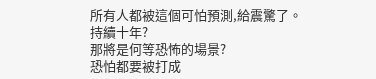所有人都被這個可怕預測,給震驚了。
持續十年?
那將是何等恐怖的場景?
恐怕都要被打成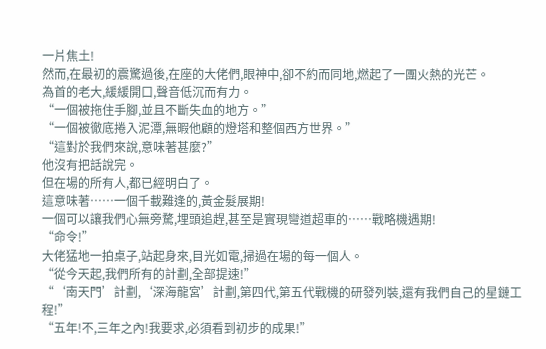一片焦土!
然而,在最初的震驚過後,在座的大佬們,眼神中,卻不約而同地,燃起了一團火熱的光芒。
為首的老大,緩緩開口,聲音低沉而有力。
“一個被拖住手腳,並且不斷失血的地方。”
“一個被徹底捲入泥潭,無暇他顧的燈塔和整個西方世界。”
“這對於我們來說,意味著甚麼?”
他沒有把話說完。
但在場的所有人,都已經明白了。
這意味著……一個千載難逢的,黃金髮展期!
一個可以讓我們心無旁騖,埋頭追趕,甚至是實現彎道超車的……戰略機遇期!
“命令!”
大佬猛地一拍桌子,站起身來,目光如電,掃過在場的每一個人。
“從今天起,我們所有的計劃,全部提速!”
“‘南天門’計劃,‘深海龍宮’計劃,第四代,第五代戰機的研發列裝,還有我們自己的星鏈工程!”
“五年!不,三年之內!我要求,必須看到初步的成果!”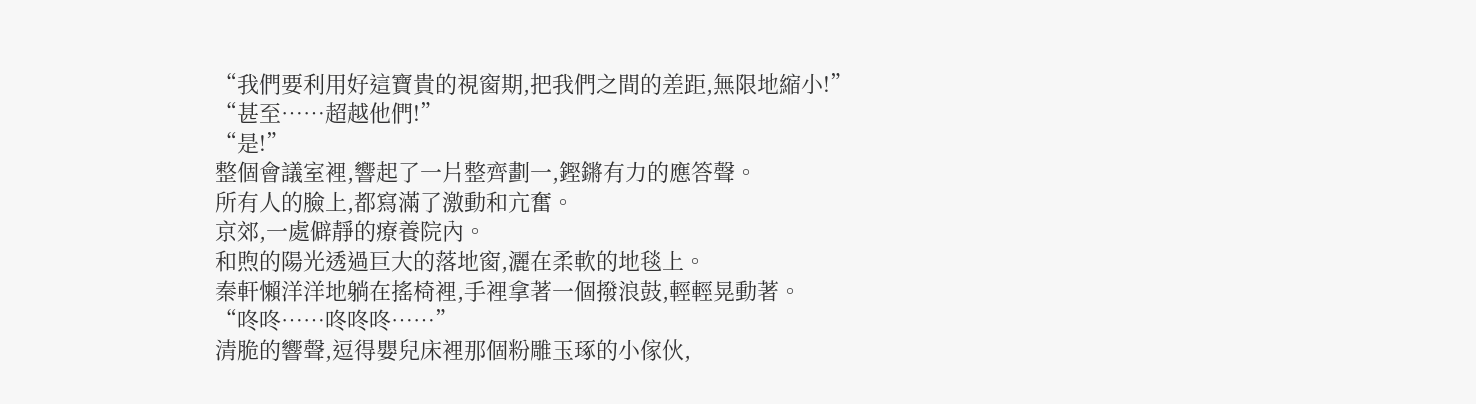“我們要利用好這寶貴的視窗期,把我們之間的差距,無限地縮小!”
“甚至……超越他們!”
“是!”
整個會議室裡,響起了一片整齊劃一,鏗鏘有力的應答聲。
所有人的臉上,都寫滿了激動和亢奮。
京郊,一處僻靜的療養院內。
和煦的陽光透過巨大的落地窗,灑在柔軟的地毯上。
秦軒懶洋洋地躺在搖椅裡,手裡拿著一個撥浪鼓,輕輕晃動著。
“咚咚……咚咚咚……”
清脆的響聲,逗得嬰兒床裡那個粉雕玉琢的小傢伙,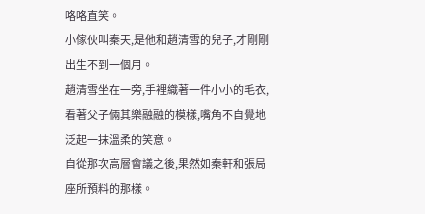咯咯直笑。
小傢伙叫秦天,是他和趙清雪的兒子,才剛剛出生不到一個月。
趙清雪坐在一旁,手裡織著一件小小的毛衣,看著父子倆其樂融融的模樣,嘴角不自覺地泛起一抹溫柔的笑意。
自從那次高層會議之後,果然如秦軒和張局座所預料的那樣。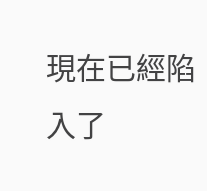現在已經陷入了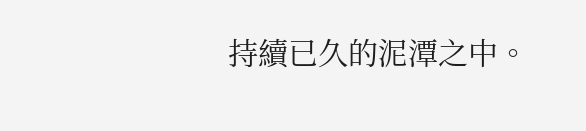持續已久的泥潭之中。